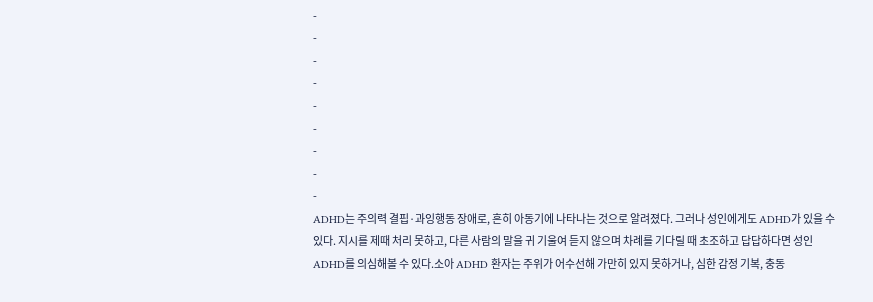-
-
-
-
-
-
-
-
-
ADHD는 주의력 결핍·과잉행동 장애로, 흔히 아동기에 나타나는 것으로 알려졌다. 그러나 성인에게도 ADHD가 있을 수 있다. 지시를 제때 처리 못하고, 다른 사람의 말을 귀 기울여 듣지 않으며 차례를 기다릴 때 초조하고 답답하다면 성인 ADHD를 의심해볼 수 있다.소아 ADHD 환자는 주위가 어수선해 가만히 있지 못하거나, 심한 감정 기복, 충동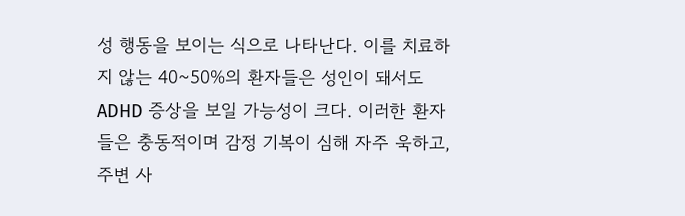성 행동을 보이는 식으로 나타난다. 이를 치료하지 않는 40~50%의 환자들은 성인이 돼서도 ADHD 증상을 보일 가능성이 크다. 이러한 환자들은 충동적이며 감정 기복이 심해 자주 욱하고, 주변 사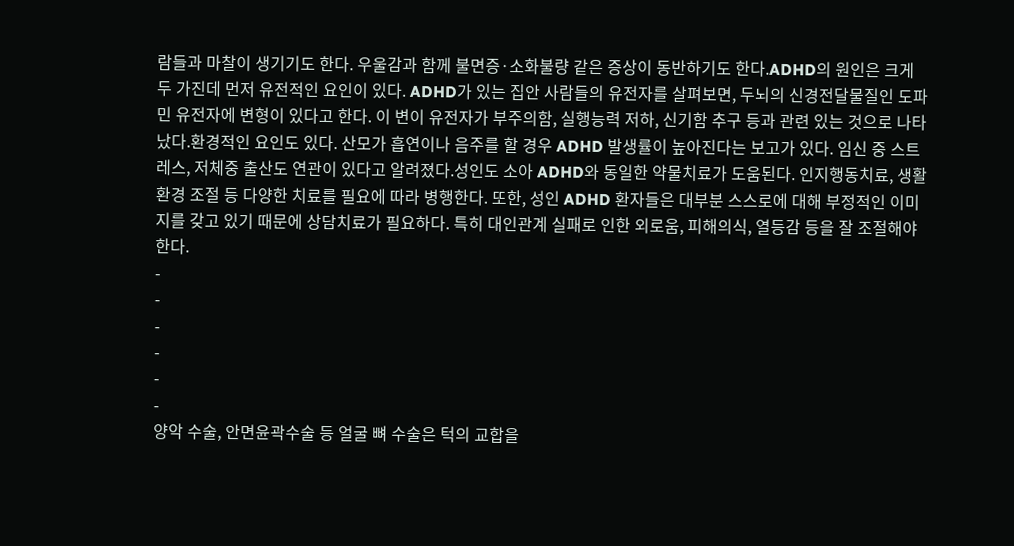람들과 마찰이 생기기도 한다. 우울감과 함께 불면증·소화불량 같은 증상이 동반하기도 한다.ADHD의 원인은 크게 두 가진데 먼저 유전적인 요인이 있다. ADHD가 있는 집안 사람들의 유전자를 살펴보면, 두뇌의 신경전달물질인 도파민 유전자에 변형이 있다고 한다. 이 변이 유전자가 부주의함, 실행능력 저하, 신기함 추구 등과 관련 있는 것으로 나타났다.환경적인 요인도 있다. 산모가 흡연이나 음주를 할 경우 ADHD 발생률이 높아진다는 보고가 있다. 임신 중 스트레스, 저체중 출산도 연관이 있다고 알려졌다.성인도 소아 ADHD와 동일한 약물치료가 도움된다. 인지행동치료, 생활환경 조절 등 다양한 치료를 필요에 따라 병행한다. 또한, 성인 ADHD 환자들은 대부분 스스로에 대해 부정적인 이미지를 갖고 있기 때문에 상담치료가 필요하다. 특히 대인관계 실패로 인한 외로움, 피해의식, 열등감 등을 잘 조절해야 한다.
-
-
-
-
-
-
양악 수술, 안면윤곽수술 등 얼굴 뼈 수술은 턱의 교합을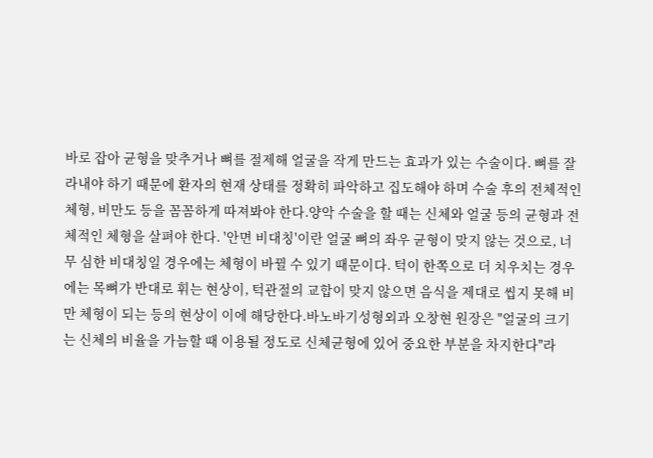바로 잡아 균형을 맞추거나 뼈를 절제해 얼굴을 작게 만드는 효과가 있는 수술이다. 뼈를 잘라내야 하기 때문에 환자의 현재 상태를 정확히 파악하고 집도해야 하며 수술 후의 전체적인 체형, 비만도 등을 꼼꼼하게 따져봐야 한다.양악 수술을 할 때는 신체와 얼굴 등의 균형과 전체적인 체형을 살펴야 한다. '안면 비대칭'이란 얼굴 뼈의 좌우 균형이 맞지 않는 것으로, 너무 심한 비대칭일 경우에는 체형이 바뀔 수 있기 때문이다. 턱이 한쪽으로 더 치우치는 경우에는 목뼈가 반대로 휘는 현상이, 턱관절의 교합이 맞지 않으면 음식을 제대로 씹지 못해 비만 체형이 되는 등의 현상이 이에 해당한다.바노바기성형외과 오창현 원장은 "얼굴의 크기는 신체의 비율을 가늠할 때 이용될 정도로 신체균형에 있어 중요한 부분을 차지한다"라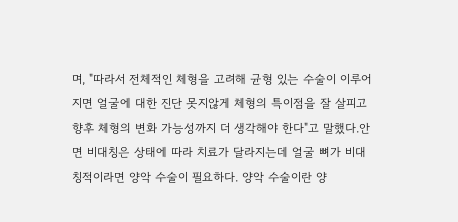며, "따라서 전체적인 체형을 고려해 균형 있는 수술이 이루어지면 얼굴에 대한 진단 못지않게 체형의 특이점을 잘 살피고 향후 체형의 변화 가능성까지 더 생각해야 한다"고 말했다.안면 비대칭은 상태에 따라 치료가 달라지는데 얼굴 뼈가 비대칭적이라면 양악 수술이 필요하다. 양악 수술이란 양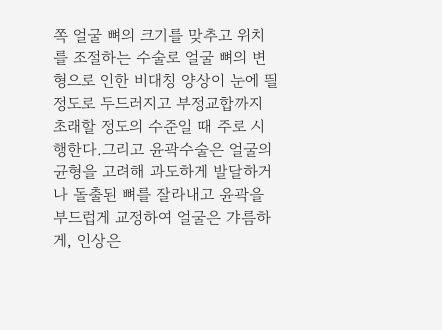쪽 얼굴 뼈의 크기를 맞추고 위치를 조절하는 수술로 얼굴 뼈의 변형으로 인한 비대칭 양상이 눈에 띌 정도로 두드러지고 부정교합까지 초래할 정도의 수준일 때 주로 시행한다.그리고 윤곽수술은 얼굴의 균형을 고려해 과도하게 발달하거나 돌출된 뼈를 잘라내고 윤곽을 부드럽게 교정하여 얼굴은 갸름하게, 인상은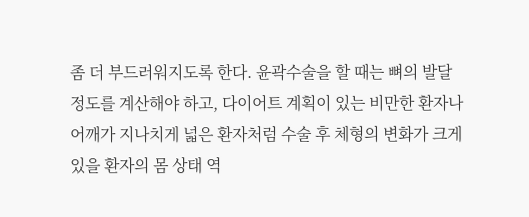좀 더 부드러워지도록 한다. 윤곽수술을 할 때는 뼈의 발달 정도를 계산해야 하고, 다이어트 계획이 있는 비만한 환자나 어깨가 지나치게 넓은 환자처럼 수술 후 체형의 변화가 크게 있을 환자의 몸 상태 역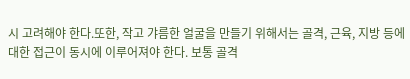시 고려해야 한다.또한, 작고 갸름한 얼굴을 만들기 위해서는 골격, 근육, 지방 등에 대한 접근이 동시에 이루어져야 한다. 보통 골격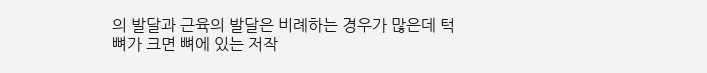의 발달과 근육의 발달은 비례하는 경우가 많은데 턱뼈가 크면 뼈에 있는 저작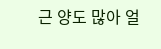근 양도 많아 얼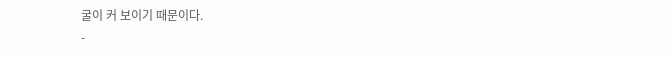굴이 커 보이기 때문이다.
-